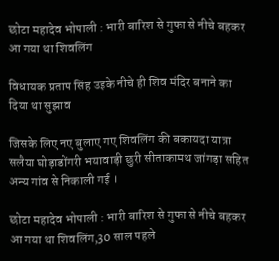छोटा महादेव भोपाली : भारी बारिश से गुफा से नीचे बहकर आ गया था शिवलिंग

विधायक प्रताप सिंह उइके नीचे ही शिव मंदिर बनाने का दिया था सुझाव

जिसके लिए नए बुलाए गए शिवलिंग की बकायदा यात्रा सलैया घोड़ाडोंगरी भयावाड़ी छुरी सीताकामथ जांगड़ा सहित अन्य गांव से निकाली गई ।

छोटा महादेव भोपाली : भारी बारिश से गुफा से नीचे बहकर आ गया था शिवलिंग,30 साल पहले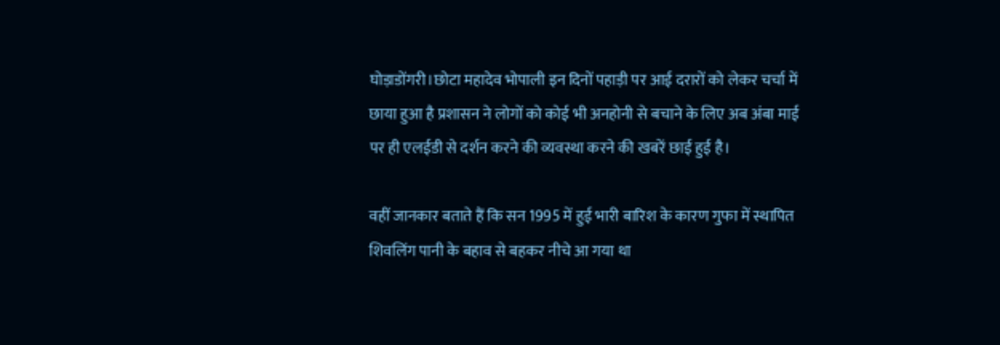घोड़ाडोंगरी।छोटा महादेव भोपाली इन दिनों पहाड़ी पर आई दरारों को लेकर चर्चा में छाया हुआ है प्रशासन ने लोगों को कोई भी अनहोनी से बचाने के लिए अब अंबा माई पर ही एलईडी से दर्शन करने की व्यवस्था करने की खबरें छाई हुई है।

वहीं जानकार बताते हैं कि सन 1995 में हुई भारी बारिश के कारण गुफा में स्थापित शिवलिंग पानी के बहाव से बहकर नीचे आ गया था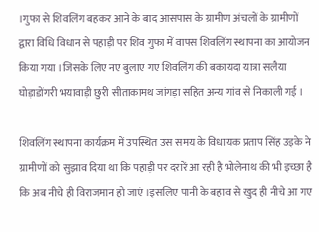।गुफा से शिवलिंग बहकर आने के बाद आसपास के ग्रामीण अंचलों के ग्रामीणों द्वारा विधि विधान से पहाड़ी पर शिव गुफा में वापस शिवलिंग स्थापना का आयोजन किया गया ।जिसके लिए नए बुलाए गए शिवलिंग की बकायदा यात्रा सलैया घोड़ाडोंगरी भयावाड़ी छुरी सीताकामथ जांगड़ा सहित अन्य गांव से निकाली गई ।

शिवलिंग स्थापना कार्यक्रम में उपस्थित उस समय के विधायक प्रताप सिंह उइके ने ग्रामीणों को सुझाव दिया था कि पहाड़ी पर दरारें आ रही है भोलेनाथ की भी इच्छा है कि अब नीचे ही विराजमान हो जाएं ।इसलिए पानी के बहाव से खुद ही नीचे आ गए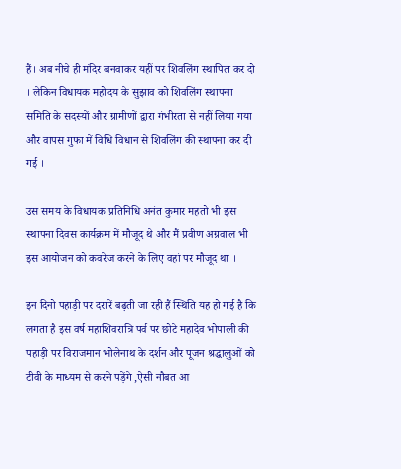हैं। अब नीचे ही मंदिर बनवाकर यहीं पर शिवलिंग स्थापित कर दो । लेकिन विधायक महोदय के सुझाव को शिवलिंग स्थापना समिति के सदस्यों और ग्रामीणों द्वारा गंभीरता से नहीं लिया गया और वापस गुफा में विधि विधान से शिवलिंग की स्थापना कर दी गई ।

उस समय के विधायक प्रतिनिधि अनंत कुमार महतो भी इस स्थापना दिवस कार्यक्रम में मौजूद थे और मैं प्रवीण अग्रवाल भी इस आयोजन को कवरेज करने के लिए वहां पर मौजूद था ।

इन दिनो पहाड़ी पर दरारें बढ़ती जा रही हैं स्थिति यह हो गई है कि लगता है इस वर्ष महाशिवरात्रि पर्व पर छोटे महादेव भोपाली की पहाड़ी पर विराजमान भोलेनाथ के दर्शन और पूजन श्रद्धालुओं को टीवी के माध्यम से करने पड़ेंगे ,ऐसी नौबत आ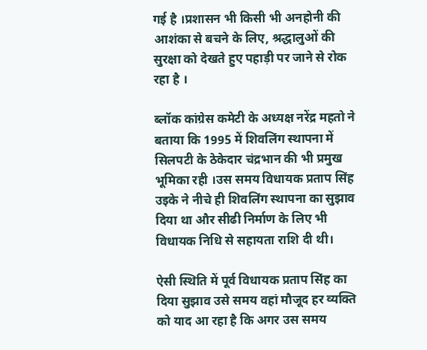गई है ।प्रशासन भी किसी भी अनहोनी की आशंका से बचने के लिए, श्रद्धालुओं की सुरक्षा को देखते हुए पहाड़ी पर जाने से रोक रहा है ।

ब्लॉक कांग्रेस कमेटी के अध्यक्ष नरेंद्र महतो ने बताया कि 1995 में शिवलिंग स्थापना में सिलपटी के ठेकेदार चंद्रभान की भी प्रमुख भूमिका रही ।उस समय विधायक प्रताप सिंह उइके ने नीचे ही शिवलिंग स्थापना का सुझाव दिया था और सीढी निर्माण के लिए भी विधायक निधि से सहायता राशि दी थी।

ऐसी स्थिति में पूर्व विधायक प्रताप सिंह का दिया सुझाव उसे समय वहां मौजूद हर व्यक्ति को याद आ रहा है कि अगर उस समय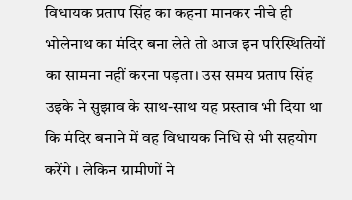विधायक प्रताप सिंह का कहना मानकर नीचे ही भोलेनाथ का मंदिर बना लेते तो आज इन परिस्थितियों का सामना नहीं करना पड़ता। उस समय प्रताप सिंह उइके ने सुझाव के साथ-साथ यह प्रस्ताव भी दिया था कि मंदिर बनाने में वह विधायक निधि से भी सहयोग करेंगे । लेकिन ग्रामीणों ने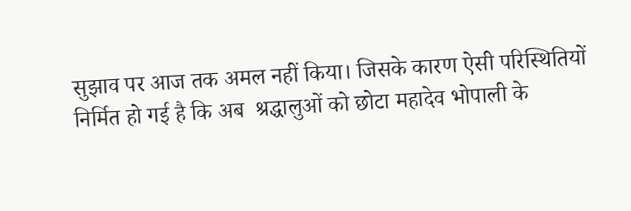सुझाव पर आज तक अमल नहीं किया। जिसके कारण ऐसी परिस्थितियों निर्मित हो गई है कि अब  श्रद्धालुओं को छोटा महादेव भोपाली के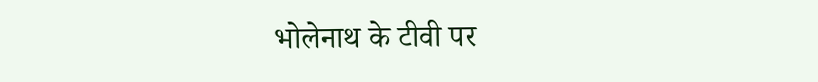भोलेनाथ के टीवी पर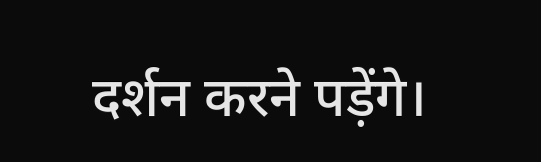दर्शन करने पड़ेंगे।